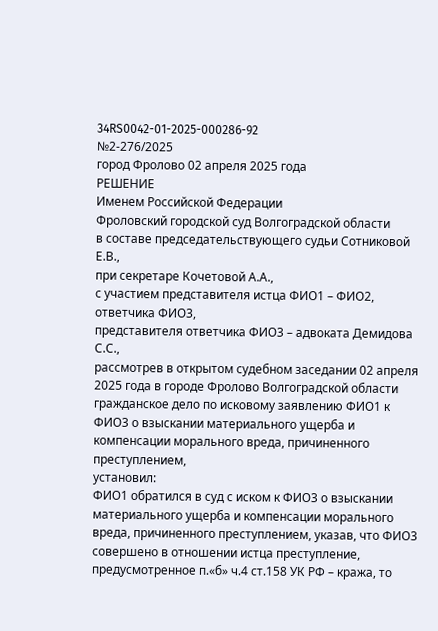34RS0042-01-2025-000286-92
№2-276/2025
город Фролово 02 апреля 2025 года
РЕШЕНИЕ
Именем Российской Федерации
Фроловский городской суд Волгоградской области
в составе председательствующего судьи Сотниковой Е.В.,
при секретаре Кочетовой А.А.,
с участием представителя истца ФИО1 – ФИО2,
ответчика ФИО3,
представителя ответчика ФИО3 – адвоката Демидова С.С.,
рассмотрев в открытом судебном заседании 02 апреля 2025 года в городе Фролово Волгоградской области гражданское дело по исковому заявлению ФИО1 к ФИО3 о взыскании материального ущерба и компенсации морального вреда, причиненного преступлением,
установил:
ФИО1 обратился в суд с иском к ФИО3 о взыскании материального ущерба и компенсации морального вреда, причиненного преступлением, указав, что ФИО3 совершено в отношении истца преступление, предусмотренное п.«б» ч.4 ст.158 УК РФ – кража, то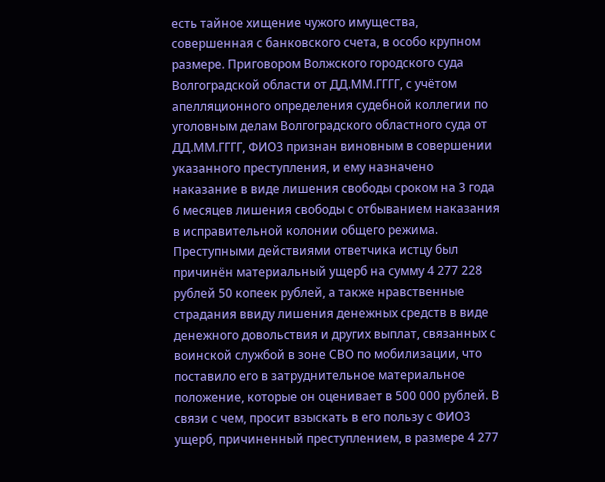есть тайное хищение чужого имущества, совершенная с банковского счета, в особо крупном размере. Приговором Волжского городского суда Волгоградской области от ДД.ММ.ГГГГ, с учётом апелляционного определения судебной коллегии по уголовным делам Волгоградского областного суда от ДД.ММ.ГГГГ, ФИО3 признан виновным в совершении указанного преступления, и ему назначено наказание в виде лишения свободы сроком на 3 года 6 месяцев лишения свободы с отбыванием наказания в исправительной колонии общего режима. Преступными действиями ответчика истцу был причинён материальный ущерб на сумму 4 277 228 рублей 50 копеек рублей, а также нравственные страдания ввиду лишения денежных средств в виде денежного довольствия и других выплат, связанных с воинской службой в зоне СВО по мобилизации, что поставило его в затруднительное материальное положение, которые он оценивает в 500 000 рублей. В связи с чем, просит взыскать в его пользу с ФИО3 ущерб, причиненный преступлением, в размере 4 277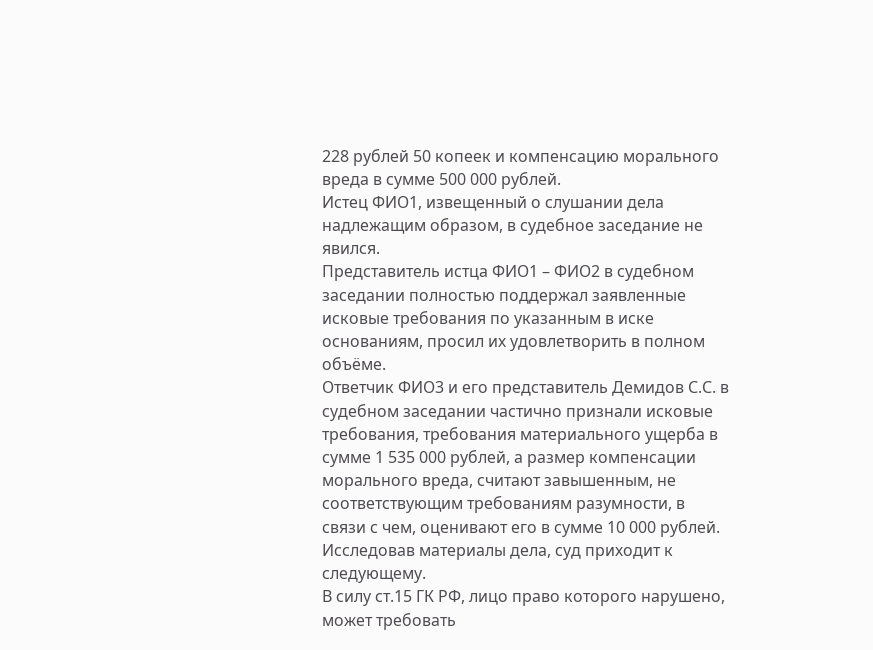228 рублей 50 копеек и компенсацию морального вреда в сумме 500 000 рублей.
Истец ФИО1, извещенный о слушании дела надлежащим образом, в судебное заседание не явился.
Представитель истца ФИО1 – ФИО2 в судебном заседании полностью поддержал заявленные исковые требования по указанным в иске основаниям, просил их удовлетворить в полном объёме.
Ответчик ФИО3 и его представитель Демидов С.С. в судебном заседании частично признали исковые требования, требования материального ущерба в сумме 1 535 000 рублей, а размер компенсации морального вреда, считают завышенным, не соответствующим требованиям разумности, в связи с чем, оценивают его в сумме 10 000 рублей.
Исследовав материалы дела, суд приходит к следующему.
В силу ст.15 ГК РФ, лицо право которого нарушено, может требовать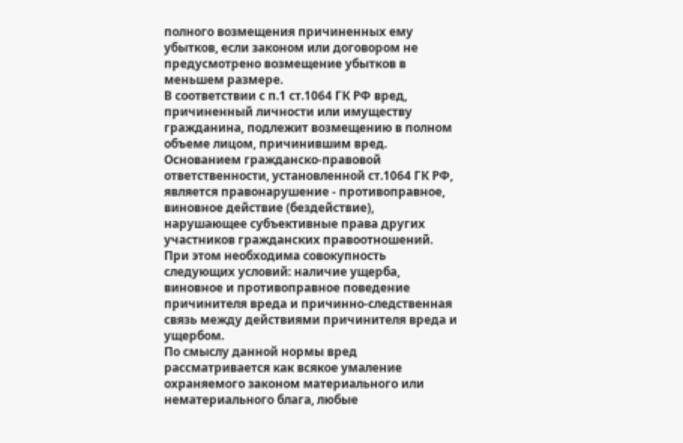полного возмещения причиненных ему убытков, если законом или договором не предусмотрено возмещение убытков в меньшем размере.
В соответствии с п.1 ст.1064 ГК РФ вред, причиненный личности или имуществу гражданина, подлежит возмещению в полном объеме лицом, причинившим вред.
Основанием гражданско-правовой ответственности, установленной ст.1064 ГК РФ, является правонарушение - противоправное, виновное действие (бездействие), нарушающее субъективные права других участников гражданских правоотношений.
При этом необходима совокупность следующих условий: наличие ущерба, виновное и противоправное поведение причинителя вреда и причинно-следственная связь между действиями причинителя вреда и ущербом.
По смыслу данной нормы вред рассматривается как всякое умаление охраняемого законом материального или нематериального блага, любые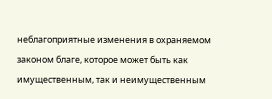неблагоприятные изменения в охраняемом законом благе, которое может быть как имущественным, так и неимущественным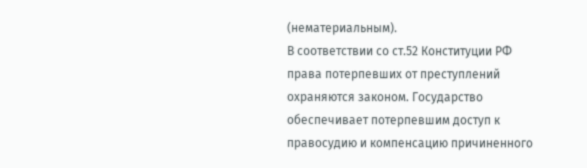(нематериальным).
В соответствии со ст.52 Конституции РФ права потерпевших от преступлений охраняются законом. Государство обеспечивает потерпевшим доступ к правосудию и компенсацию причиненного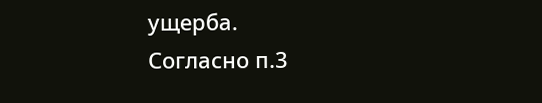ущерба.
Согласно п.3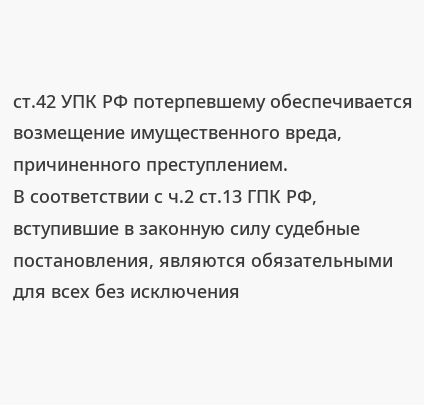ст.42 УПК РФ потерпевшему обеспечивается возмещение имущественного вреда, причиненного преступлением.
В соответствии с ч.2 ст.13 ГПК РФ, вступившие в законную силу судебные постановления, являются обязательными для всех без исключения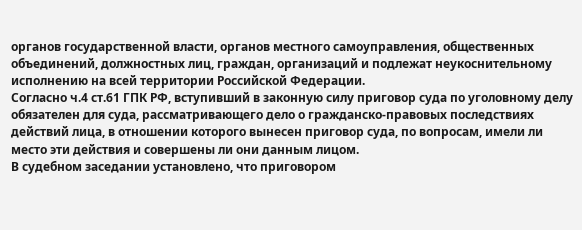органов государственной власти, органов местного самоуправления, общественных объединений, должностных лиц, граждан, организаций и подлежат неукоснительному исполнению на всей территории Российской Федерации.
Согласно ч.4 ст.61 ГПК РФ, вступивший в законную силу приговор суда по уголовному делу обязателен для суда, рассматривающего дело о гражданско-правовых последствиях действий лица, в отношении которого вынесен приговор суда, по вопросам, имели ли место эти действия и совершены ли они данным лицом.
В судебном заседании установлено, что приговором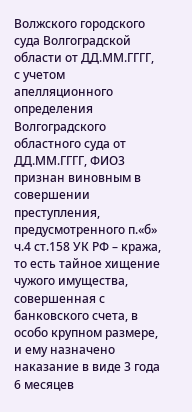Волжского городского суда Волгоградской области от ДД.ММ.ГГГГ, с учетом апелляционного определения Волгоградского областного суда от ДД.ММ.ГГГГ, ФИО3 признан виновным в совершении преступления, предусмотренного п.«б» ч.4 ст.158 УК РФ – кража, то есть тайное хищение чужого имущества, совершенная с банковского счета, в особо крупном размере, и ему назначено наказание в виде 3 года 6 месяцев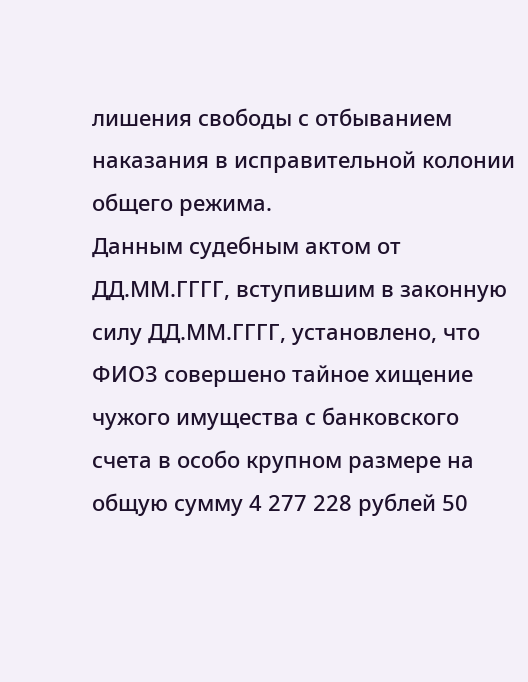лишения свободы с отбыванием наказания в исправительной колонии общего режима.
Данным судебным актом от ДД.ММ.ГГГГ, вступившим в законную силу ДД.ММ.ГГГГ, установлено, что ФИО3 совершено тайное хищение чужого имущества с банковского счета в особо крупном размере на общую сумму 4 277 228 рублей 50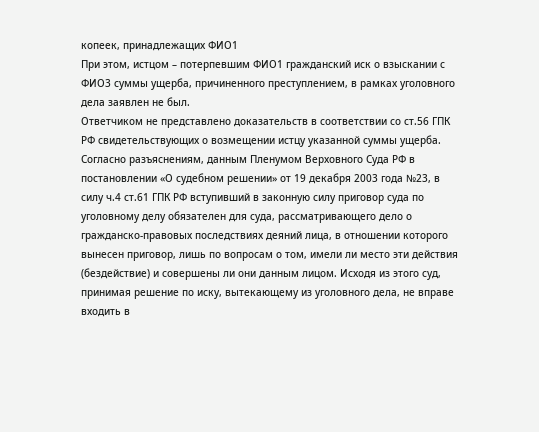копеек, принадлежащих ФИО1
При этом, истцом – потерпевшим ФИО1 гражданский иск о взыскании с ФИО3 суммы ущерба, причиненного преступлением, в рамках уголовного дела заявлен не был.
Ответчиком не представлено доказательств в соответствии со ст.56 ГПК РФ свидетельствующих о возмещении истцу указанной суммы ущерба.
Согласно разъяснениям, данным Пленумом Верховного Суда РФ в постановлении «О судебном решении» от 19 декабря 2003 года №23, в силу ч.4 ст.61 ГПК РФ вступивший в законную силу приговор суда по уголовному делу обязателен для суда, рассматривающего дело о гражданско-правовых последствиях деяний лица, в отношении которого вынесен приговор, лишь по вопросам о том, имели ли место эти действия (бездействие) и совершены ли они данным лицом. Исходя из этого суд, принимая решение по иску, вытекающему из уголовного дела, не вправе входить в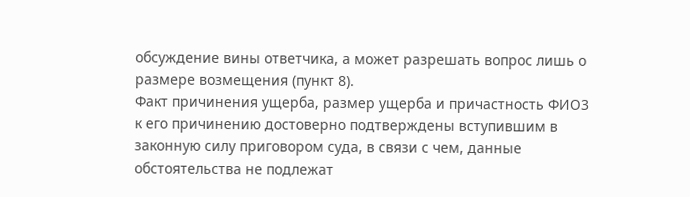обсуждение вины ответчика, а может разрешать вопрос лишь о размере возмещения (пункт 8).
Факт причинения ущерба, размер ущерба и причастность ФИО3 к его причинению достоверно подтверждены вступившим в законную силу приговором суда, в связи с чем, данные обстоятельства не подлежат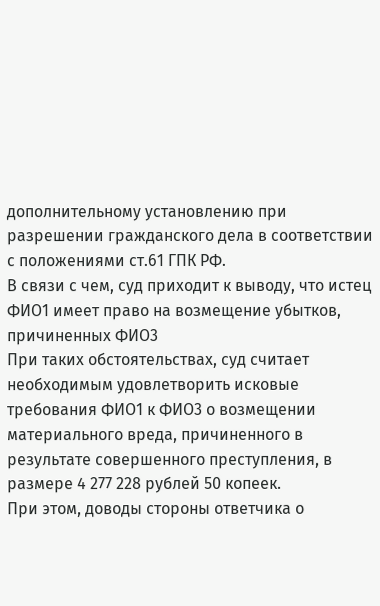дополнительному установлению при разрешении гражданского дела в соответствии с положениями ст.61 ГПК РФ.
В связи с чем, суд приходит к выводу, что истец ФИО1 имеет право на возмещение убытков, причиненных ФИО3
При таких обстоятельствах, суд считает необходимым удовлетворить исковые требования ФИО1 к ФИО3 о возмещении материального вреда, причиненного в результате совершенного преступления, в размере 4 277 228 рублей 50 копеек.
При этом, доводы стороны ответчика о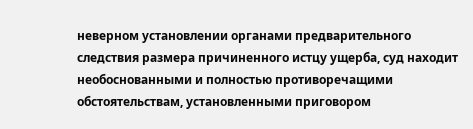неверном установлении органами предварительного следствия размера причиненного истцу ущерба, суд находит необоснованными и полностью противоречащими обстоятельствам, установленными приговором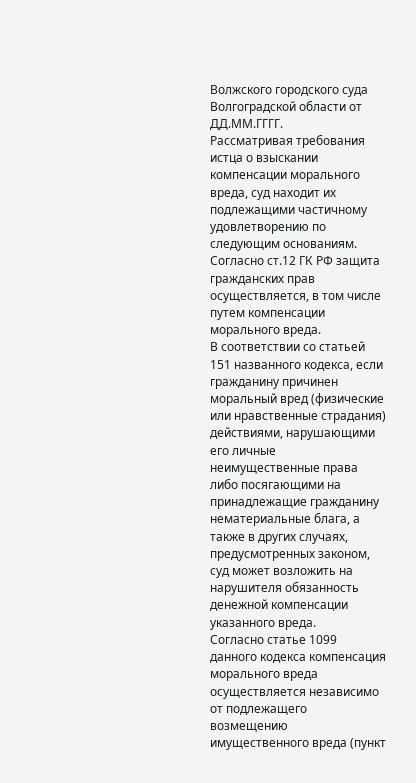Волжского городского суда Волгоградской области от ДД.ММ.ГГГГ.
Рассматривая требования истца о взыскании компенсации морального вреда, суд находит их подлежащими частичному удовлетворению по следующим основаниям.
Согласно ст.12 ГК РФ защита гражданских прав осуществляется, в том числе путем компенсации морального вреда.
В соответствии со статьей 151 названного кодекса, если гражданину причинен моральный вред (физические или нравственные страдания) действиями, нарушающими его личные неимущественные права либо посягающими на принадлежащие гражданину нематериальные блага, а также в других случаях, предусмотренных законом, суд может возложить на нарушителя обязанность денежной компенсации указанного вреда.
Согласно статье 1099 данного кодекса компенсация морального вреда осуществляется независимо от подлежащего возмещению имущественного вреда (пункт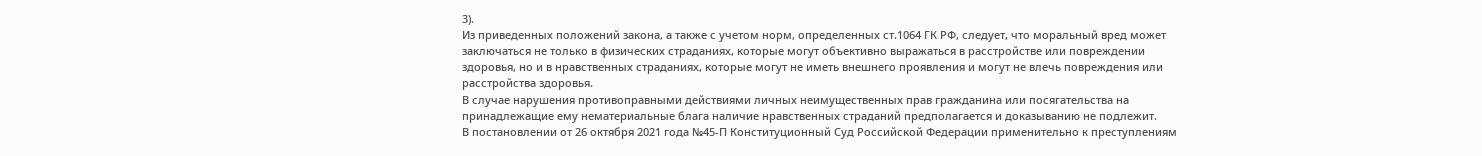3).
Из приведенных положений закона, а также с учетом норм, определенных ст.1064 ГК РФ, следует, что моральный вред может заключаться не только в физических страданиях, которые могут объективно выражаться в расстройстве или повреждении здоровья, но и в нравственных страданиях, которые могут не иметь внешнего проявления и могут не влечь повреждения или расстройства здоровья.
В случае нарушения противоправными действиями личных неимущественных прав гражданина или посягательства на принадлежащие ему нематериальные блага наличие нравственных страданий предполагается и доказыванию не подлежит.
В постановлении от 26 октября 2021 года №45-П Конституционный Суд Российской Федерации применительно к преступлениям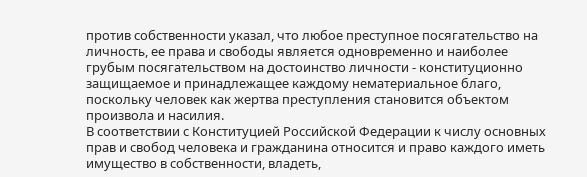против собственности указал, что любое преступное посягательство на личность, ее права и свободы является одновременно и наиболее грубым посягательством на достоинство личности - конституционно защищаемое и принадлежащее каждому нематериальное благо, поскольку человек как жертва преступления становится объектом произвола и насилия.
В соответствии с Конституцией Российской Федерации к числу основных прав и свобод человека и гражданина относится и право каждого иметь имущество в собственности, владеть,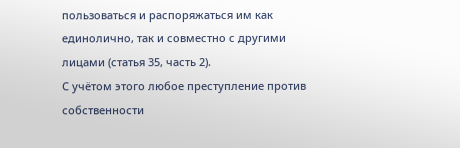пользоваться и распоряжаться им как единолично, так и совместно с другими лицами (статья 35, часть 2).
С учётом этого любое преступление против собственности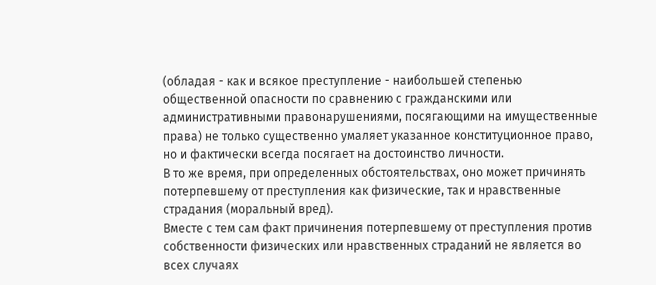(обладая - как и всякое преступление - наибольшей степенью общественной опасности по сравнению с гражданскими или административными правонарушениями, посягающими на имущественные права) не только существенно умаляет указанное конституционное право, но и фактически всегда посягает на достоинство личности.
В то же время, при определенных обстоятельствах, оно может причинять потерпевшему от преступления как физические, так и нравственные страдания (моральный вред).
Вместе с тем сам факт причинения потерпевшему от преступления против собственности физических или нравственных страданий не является во всех случаях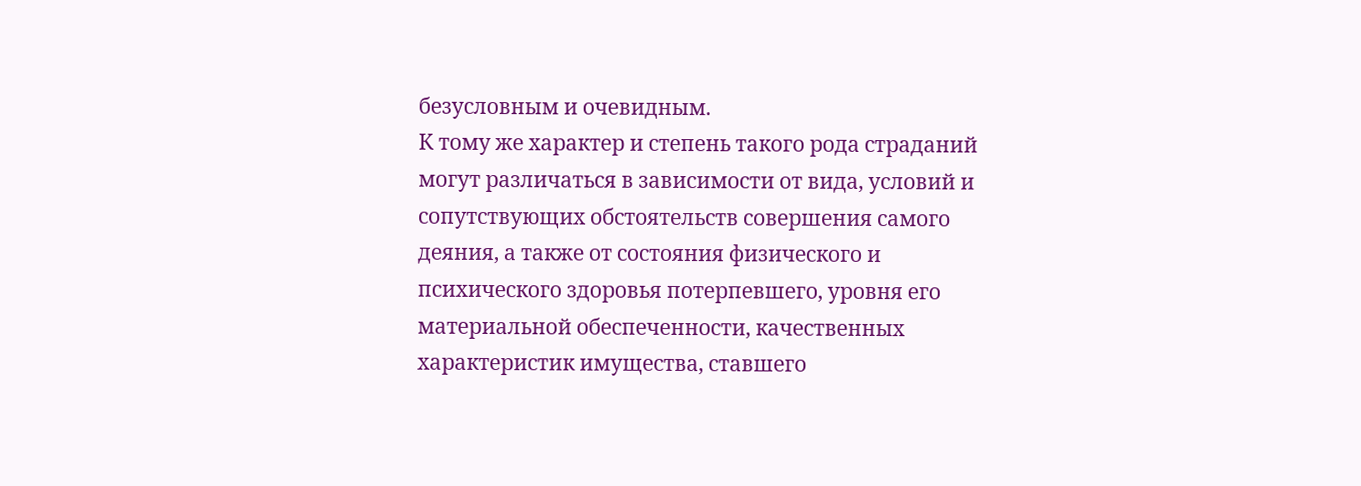безусловным и очевидным.
К тому же характер и степень такого рода страданий могут различаться в зависимости от вида, условий и сопутствующих обстоятельств совершения самого деяния, а также от состояния физического и психического здоровья потерпевшего, уровня его материальной обеспеченности, качественных характеристик имущества, ставшего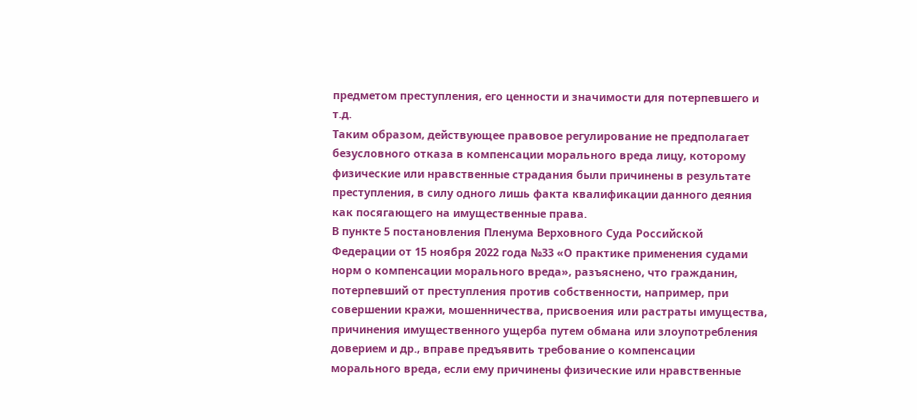предметом преступления, его ценности и значимости для потерпевшего и т.д.
Таким образом, действующее правовое регулирование не предполагает безусловного отказа в компенсации морального вреда лицу, которому физические или нравственные страдания были причинены в результате преступления, в силу одного лишь факта квалификации данного деяния как посягающего на имущественные права.
В пункте 5 постановления Пленума Верховного Суда Российской Федерации от 15 ноября 2022 года №33 «О практике применения судами норм о компенсации морального вреда», разъяснено, что гражданин, потерпевший от преступления против собственности, например, при совершении кражи, мошенничества, присвоения или растраты имущества, причинения имущественного ущерба путем обмана или злоупотребления доверием и др., вправе предъявить требование о компенсации морального вреда, если ему причинены физические или нравственные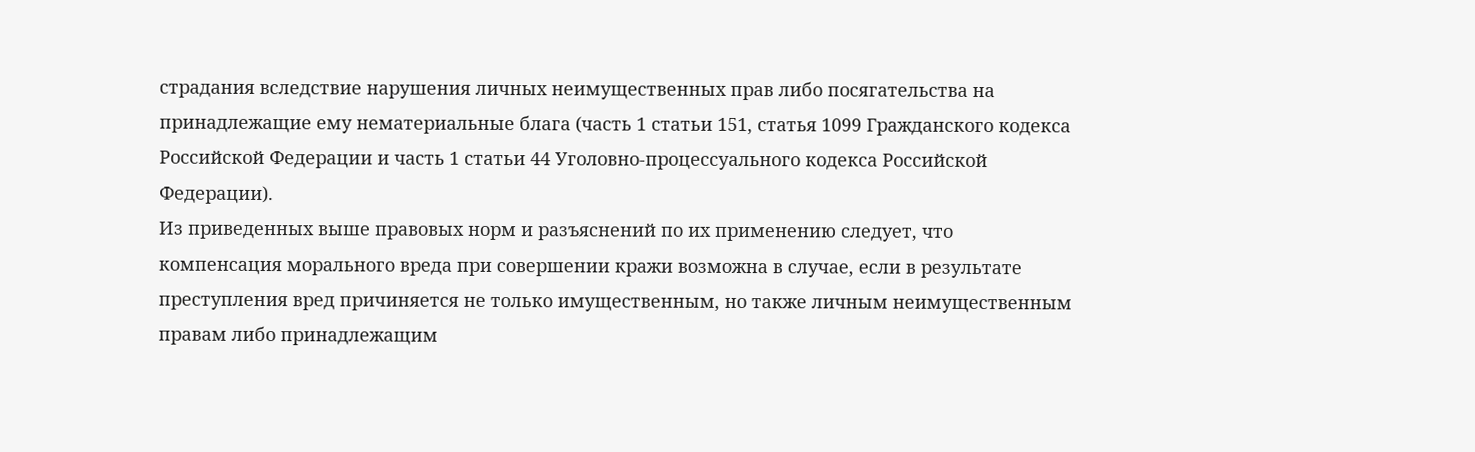страдания вследствие нарушения личных неимущественных прав либо посягательства на принадлежащие ему нематериальные блага (часть 1 статьи 151, статья 1099 Гражданского кодекса Российской Федерации и часть 1 статьи 44 Уголовно-процессуального кодекса Российской Федерации).
Из приведенных выше правовых норм и разъяснений по их применению следует, что компенсация морального вреда при совершении кражи возможна в случае, если в результате преступления вред причиняется не только имущественным, но также личным неимущественным правам либо принадлежащим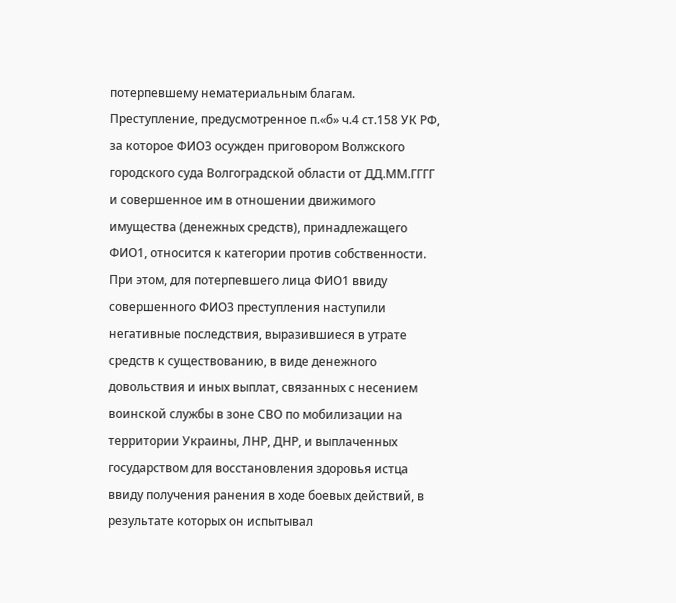потерпевшему нематериальным благам.
Преступление, предусмотренное п.«б» ч.4 ст.158 УК РФ, за которое ФИО3 осужден приговором Волжского городского суда Волгоградской области от ДД.ММ.ГГГГ и совершенное им в отношении движимого имущества (денежных средств), принадлежащего ФИО1, относится к категории против собственности.
При этом, для потерпевшего лица ФИО1 ввиду совершенного ФИО3 преступления наступили негативные последствия, выразившиеся в утрате средств к существованию, в виде денежного довольствия и иных выплат, связанных с несением воинской службы в зоне СВО по мобилизации на территории Украины, ЛНР, ДНР, и выплаченных государством для восстановления здоровья истца ввиду получения ранения в ходе боевых действий, в результате которых он испытывал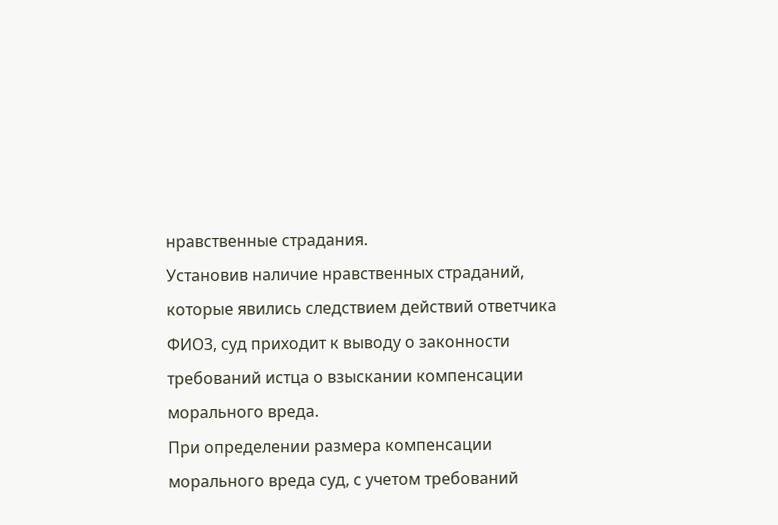нравственные страдания.
Установив наличие нравственных страданий, которые явились следствием действий ответчика ФИО3, суд приходит к выводу о законности требований истца о взыскании компенсации морального вреда.
При определении размера компенсации морального вреда суд, с учетом требований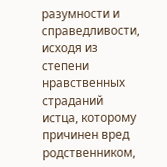разумности и справедливости, исходя из степени нравственных страданий истца, которому причинен вред родственником,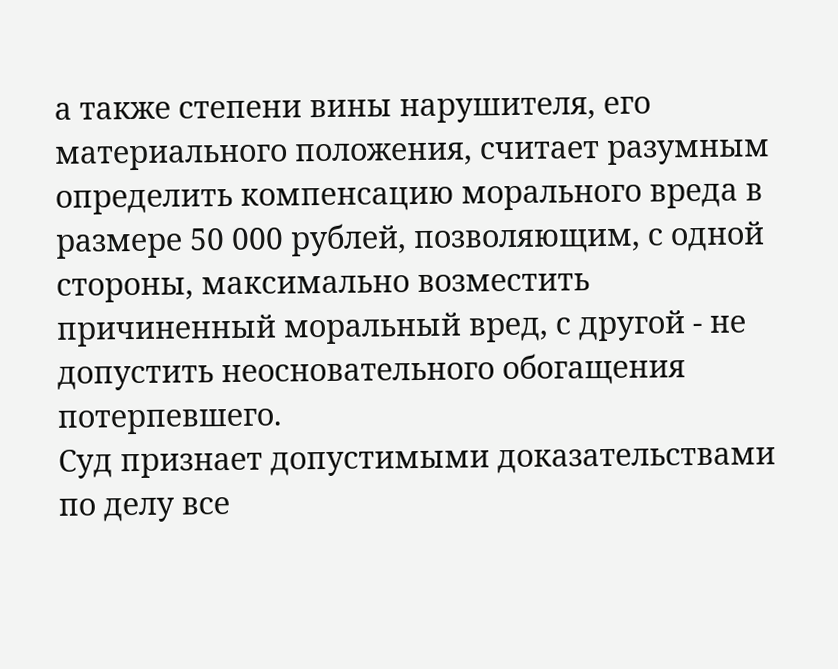а также степени вины нарушителя, его материального положения, считает разумным определить компенсацию морального вреда в размере 50 000 рублей, позволяющим, с одной стороны, максимально возместить причиненный моральный вред, с другой - не допустить неосновательного обогащения потерпевшего.
Суд признает допустимыми доказательствами по делу все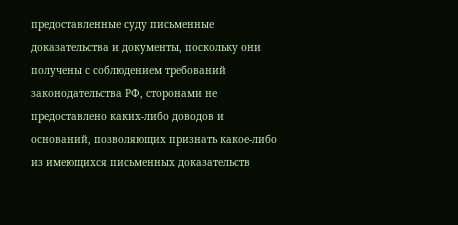предоставленные суду письменные доказательства и документы, поскольку они получены с соблюдением требований законодательства РФ, сторонами не предоставлено каких-либо доводов и оснований, позволяющих признать какое-либо из имеющихся письменных доказательств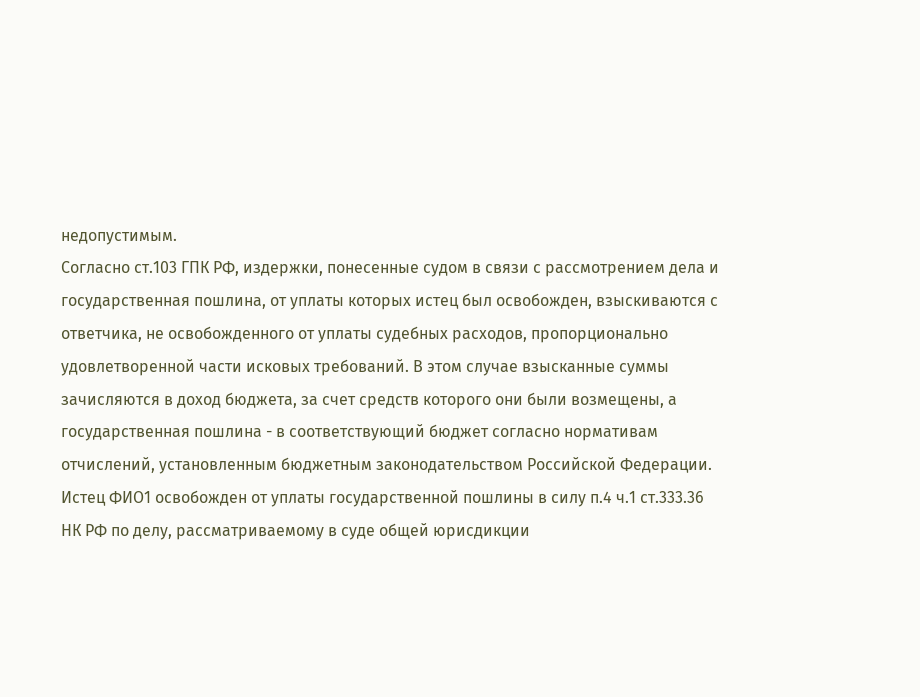недопустимым.
Согласно ст.103 ГПК РФ, издержки, понесенные судом в связи с рассмотрением дела и государственная пошлина, от уплаты которых истец был освобожден, взыскиваются с ответчика, не освобожденного от уплаты судебных расходов, пропорционально удовлетворенной части исковых требований. В этом случае взысканные суммы зачисляются в доход бюджета, за счет средств которого они были возмещены, а государственная пошлина - в соответствующий бюджет согласно нормативам отчислений, установленным бюджетным законодательством Российской Федерации.
Истец ФИО1 освобожден от уплаты государственной пошлины в силу п.4 ч.1 ст.333.36 НК РФ по делу, рассматриваемому в суде общей юрисдикции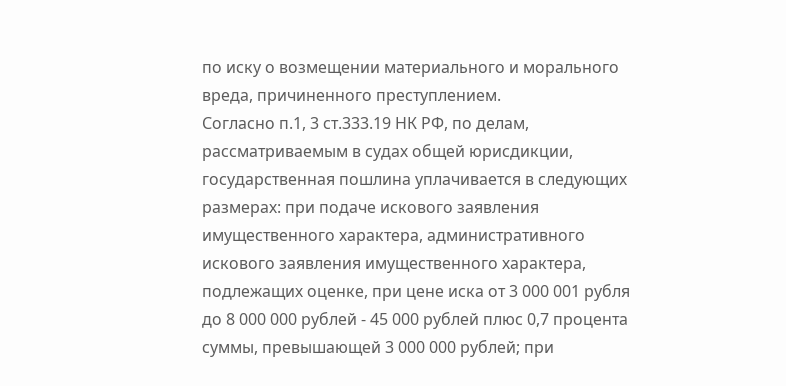по иску о возмещении материального и морального вреда, причиненного преступлением.
Согласно п.1, 3 ст.333.19 НК РФ, по делам, рассматриваемым в судах общей юрисдикции, государственная пошлина уплачивается в следующих размерах: при подаче искового заявления имущественного характера, административного искового заявления имущественного характера, подлежащих оценке, при цене иска от 3 000 001 рубля до 8 000 000 рублей - 45 000 рублей плюс 0,7 процента суммы, превышающей 3 000 000 рублей; при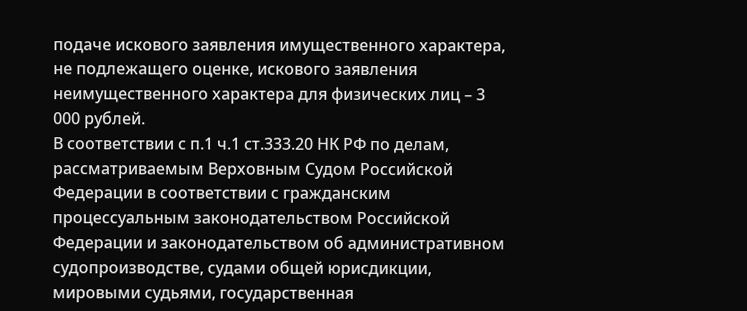подаче искового заявления имущественного характера, не подлежащего оценке, искового заявления неимущественного характера для физических лиц – 3 000 рублей.
В соответствии с п.1 ч.1 ст.333.20 НК РФ по делам, рассматриваемым Верховным Судом Российской Федерации в соответствии с гражданским процессуальным законодательством Российской Федерации и законодательством об административном судопроизводстве, судами общей юрисдикции, мировыми судьями, государственная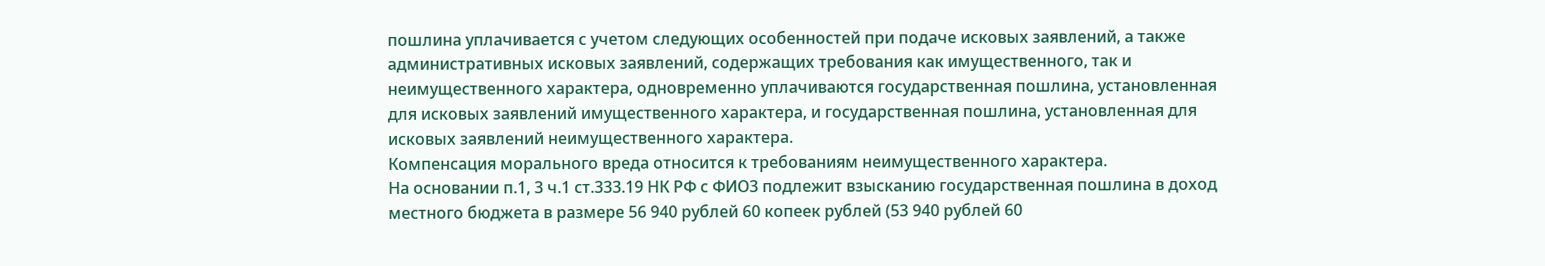пошлина уплачивается с учетом следующих особенностей при подаче исковых заявлений, а также административных исковых заявлений, содержащих требования как имущественного, так и неимущественного характера, одновременно уплачиваются государственная пошлина, установленная для исковых заявлений имущественного характера, и государственная пошлина, установленная для исковых заявлений неимущественного характера.
Компенсация морального вреда относится к требованиям неимущественного характера.
На основании п.1, 3 ч.1 ст.333.19 НК РФ с ФИО3 подлежит взысканию государственная пошлина в доход местного бюджета в размере 56 940 рублей 60 копеек рублей (53 940 рублей 60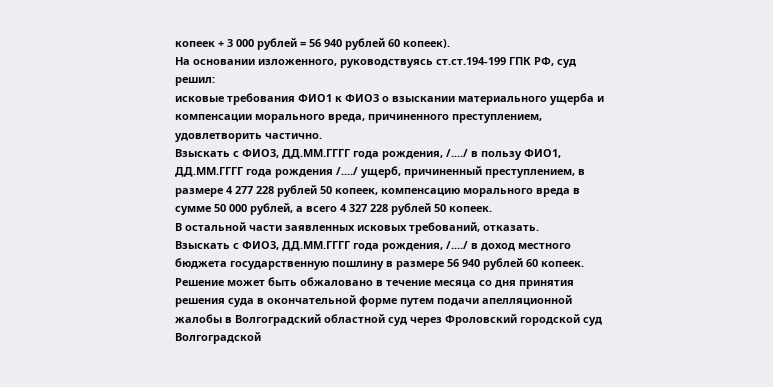копеек + 3 000 рублей = 56 940 рублей 60 копеек).
На основании изложенного, руководствуясь ст.ст.194-199 ГПК РФ, суд
решил:
исковые требования ФИО1 к ФИО3 о взыскании материального ущерба и компенсации морального вреда, причиненного преступлением, удовлетворить частично.
Взыскать с ФИО3, ДД.ММ.ГГГГ года рождения, /..../ в пользу ФИО1, ДД.ММ.ГГГГ года рождения /..../ ущерб, причиненный преступлением, в размере 4 277 228 рублей 50 копеек, компенсацию морального вреда в сумме 50 000 рублей, а всего 4 327 228 рублей 50 копеек.
В остальной части заявленных исковых требований, отказать.
Взыскать с ФИО3, ДД.ММ.ГГГГ года рождения, /..../ в доход местного бюджета государственную пошлину в размере 56 940 рублей 60 копеек.
Решение может быть обжаловано в течение месяца со дня принятия решения суда в окончательной форме путем подачи апелляционной жалобы в Волгоградский областной суд через Фроловский городской суд Волгоградской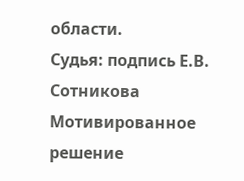области.
Судья: подпись Е.В. Сотникова
Мотивированное решение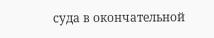суда в окончательной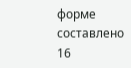форме составлено 16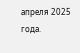апреля 2025 года.